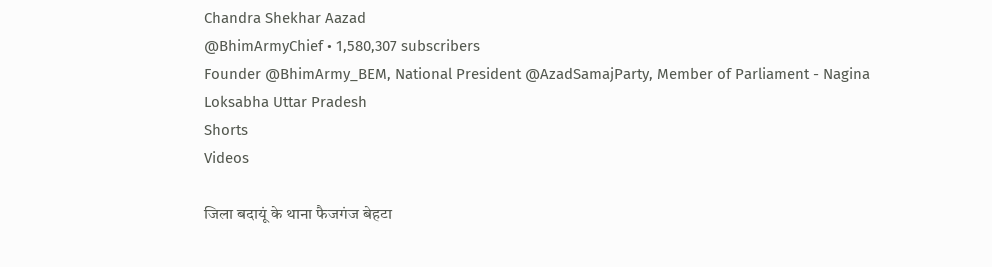Chandra Shekhar Aazad
@BhimArmyChief • 1,580,307 subscribers
Founder @BhimArmy_BEM, National President @AzadSamajParty, Member of Parliament - Nagina Loksabha Uttar Pradesh
Shorts
Videos

जिला बदायूं के थाना फैजगंज बेहटा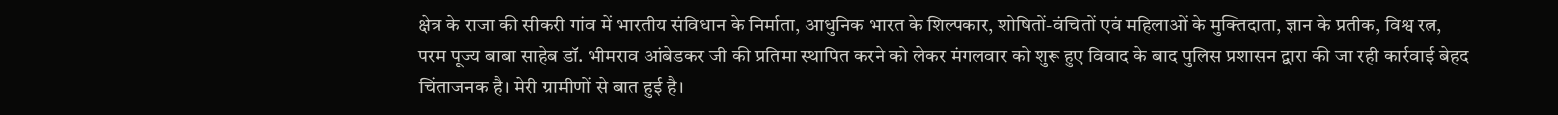क्षेत्र के राजा की सीकरी गांव में भारतीय संविधान के निर्माता, आधुनिक भारत के शिल्पकार, शोषितों-वंचितों एवं महिलाओं के मुक्तिदाता, ज्ञान के प्रतीक, विश्व रत्न, परम पूज्य बाबा साहेब डॉ. भीमराव आंबेडकर जी की प्रतिमा स्थापित करने को लेकर मंगलवार को शुरू हुए विवाद के बाद पुलिस प्रशासन द्वारा की जा रही कार्रवाई बेहद चिंताजनक है। मेरी ग्रामीणों से बात हुई है।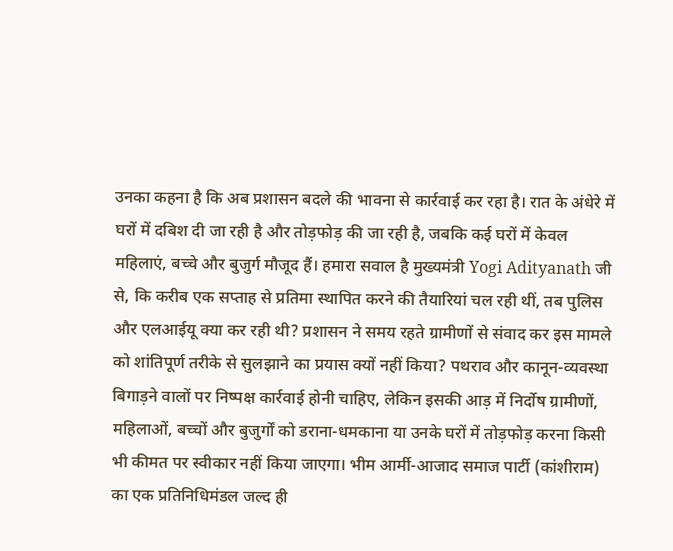उनका कहना है कि अब प्रशासन बदले की भावना से कार्रवाई कर रहा है। रात के अंधेरे में घरों में दबिश दी जा रही है और तोड़फोड़ की जा रही है, जबकि कई घरों में केवल महिलाएं, बच्चे और बुजुर्ग मौजूद हैं। हमारा सवाल है मुख्यमंत्री Yogi Adityanath जी से, कि करीब एक सप्ताह से प्रतिमा स्थापित करने की तैयारियां चल रही थीं, तब पुलिस और एलआईयू क्या कर रही थी? प्रशासन ने समय रहते ग्रामीणों से संवाद कर इस मामले को शांतिपूर्ण तरीके से सुलझाने का प्रयास क्यों नहीं किया? पथराव और कानून-व्यवस्था बिगाड़ने वालों पर निष्पक्ष कार्रवाई होनी चाहिए, लेकिन इसकी आड़ में निर्दोष ग्रामीणों, महिलाओं, बच्चों और बुजुर्गों को डराना-धमकाना या उनके घरों में तोड़फोड़ करना किसी भी कीमत पर स्वीकार नहीं किया जाएगा। भीम आर्मी-आजाद समाज पार्टी (कांशीराम) का एक प्रतिनिधिमंडल जल्द ही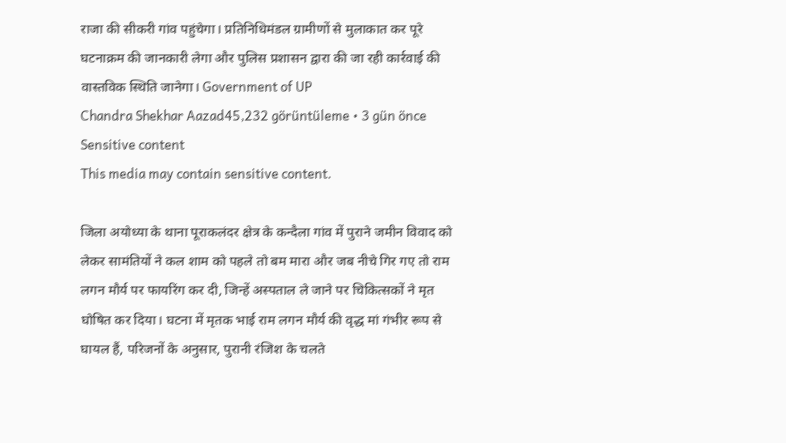राजा की सीकरी गांव पहुंचेगा। प्रतिनिधिमंडल ग्रामीणों से मुलाकात कर पूरे घटनाक्रम की जानकारी लेगा और पुलिस प्रशासन द्वारा की जा रही कार्रवाई की वास्तविक स्थिति जानेगा। Government of UP
Chandra Shekhar Aazad45,232 görüntüleme • 3 gün önce
Sensitive content
This media may contain sensitive content.

जिला अयोध्या के थाना पूराकलंदर क्षेत्र के कन्दैला गांव में पुराने जमीन विवाद को लेकर सामंतियों ने कल शाम को पहले तो बम मारा और जब नीचे गिर गए तो राम लगन मौर्य पर फायरिंग कर दी, जिन्हें अस्पताल ले जाने पर चिकित्सकों ने मृत घोषित कर दिया। घटना में मृतक भाई राम लगन मौर्य की वृद्ध मां गंभीर रूप से घायल हैं, परिजनों के अनुसार, पुरानी रंजिश के चलते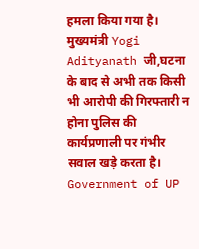हमला किया गया है। मुख्यमंत्री Yogi Adityanath जी,घटना के बाद से अभी तक किसी भी आरोपी की गिरफ्तारी न होना पुलिस की कार्यप्रणाली पर गंभीर सवाल खड़े करता है। Government of UP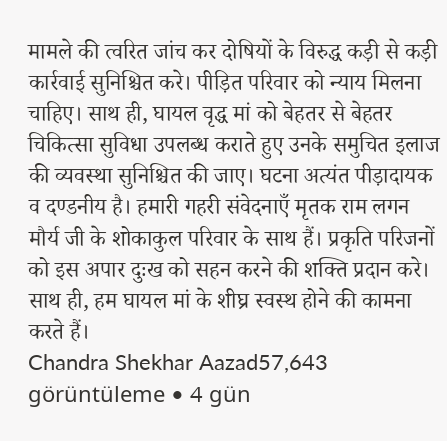मामले की त्वरित जांच कर दोषियों के विरुद्ध कड़ी से कड़ी कार्रवाई सुनिश्चित करे। पीड़ित परिवार को न्याय मिलना चाहिए। साथ ही, घायल वृद्ध मां को बेहतर से बेहतर चिकित्सा सुविधा उपलब्ध कराते हुए उनके समुचित इलाज की व्यवस्था सुनिश्चित की जाए। घटना अत्यंत पीड़ादायक व दण्डनीय है। हमारी गहरी संवेदनाएँ मृतक राम लगन मौर्य जी के शोकाकुल परिवार के साथ हैं। प्रकृति परिजनों को इस अपार दुःख को सहन करने की शक्ति प्रदान करे। साथ ही, हम घायल मां के शीघ्र स्वस्थ होने की कामना करते हैं।
Chandra Shekhar Aazad57,643 görüntüleme • 4 gün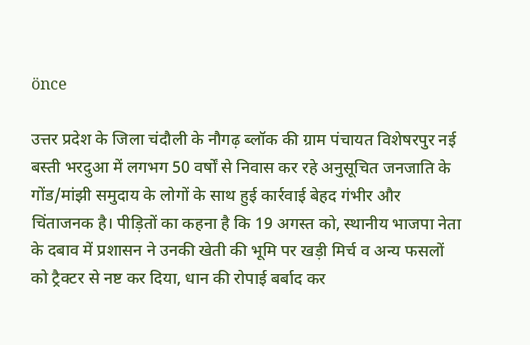önce

उत्तर प्रदेश के जिला चंदौली के नौगढ़ ब्लॉक की ग्राम पंचायत विशेषरपुर नई बस्ती भरदुआ में लगभग 50 वर्षों से निवास कर रहे अनुसूचित जनजाति के गोंड/मांझी समुदाय के लोगों के साथ हुई कार्रवाई बेहद गंभीर और चिंताजनक है। पीड़ितों का कहना है कि 19 अगस्त को, स्थानीय भाजपा नेता के दबाव में प्रशासन ने उनकी खेती की भूमि पर खड़ी मिर्च व अन्य फसलों को ट्रैक्टर से नष्ट कर दिया, धान की रोपाई बर्बाद कर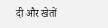दी और खेतों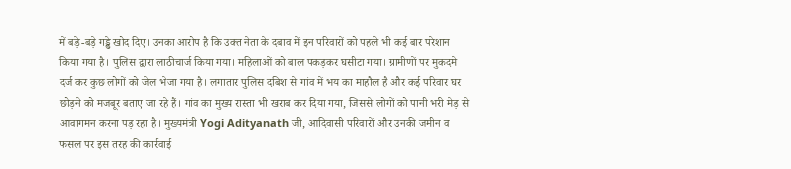में बड़े-बड़े गड्ढे खोद दिए। उनका आरोप है कि उक्त नेता के दबाव में इन परिवारों को पहले भी कई बार परेशान किया गया है। पुलिस द्वारा लाठीचार्ज किया गया। महिलाओं को बाल पकड़कर घसीटा गया। ग्रामीणों पर मुकदमे दर्ज कर कुछ लोगों को जेल भेजा गया है। लगातार पुलिस दबिश से गांव में भय का माहौल है और कई परिवार घर छोड़ने को मजबूर बताए जा रहे हैं। गांव का मुख्य रास्ता भी खराब कर दिया गया, जिससे लोगों को पानी भरी मेड़ से आवागमन करना पड़ रहा है। मुख्यमंत्री Yogi Adityanath जी, आदिवासी परिवारों और उनकी जमीन व फसल पर इस तरह की कार्रवाई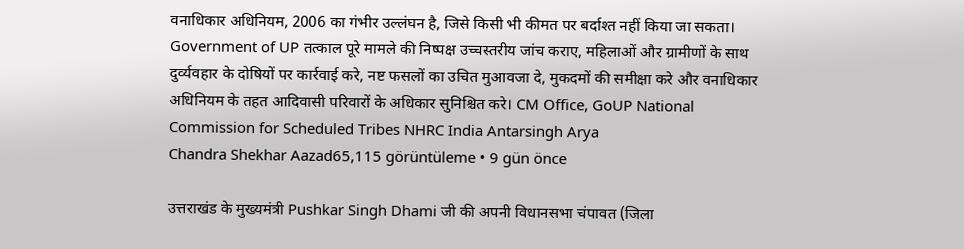वनाधिकार अधिनियम, 2006 का गंभीर उल्लंघन है, जिसे किसी भी कीमत पर बर्दाश्त नहीं किया जा सकता। Government of UP तत्काल पूरे मामले की निष्पक्ष उच्चस्तरीय जांच कराए, महिलाओं और ग्रामीणों के साथ दुर्व्यवहार के दोषियों पर कार्रवाई करे, नष्ट फसलों का उचित मुआवजा दे, मुकदमों की समीक्षा करे और वनाधिकार अधिनियम के तहत आदिवासी परिवारों के अधिकार सुनिश्चित करे। CM Office, GoUP National Commission for Scheduled Tribes NHRC India Antarsingh Arya
Chandra Shekhar Aazad65,115 görüntüleme • 9 gün önce

उत्तराखंड के मुख्यमंत्री Pushkar Singh Dhami जी की अपनी विधानसभा चंपावत (जिला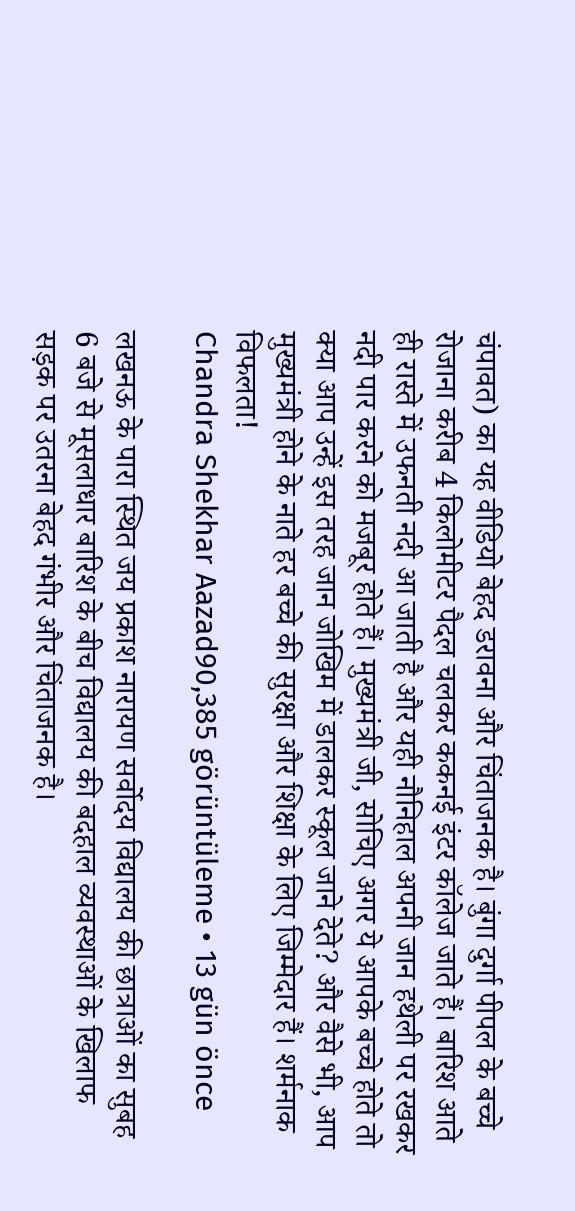चंपावत) का यह वीडियो बेहद डरावना और चिंताजनक है। बुंगा दुर्गा पीपल के बच्चे रोजाना करीब 4 किलोमीटर पैदल चलकर ककनई इंटर कॉलेज जाते हैं। बारिश आते ही रास्ते में उफनती नदी आ जाती है और यही नौनिहाल अपनी जान हथेली पर रखकर नदी पार करने को मजबूर होते हैं। मुख्यमंत्री जी, सोचिए अगर ये आपके बच्चे होते तो क्या आप उन्हें इस तरह जान जोखिम में डालकर स्कूल जाने देते? और वैसे भी, आप मुख्यमंत्री होने के नाते हर बच्चे की सुरक्षा और शिक्षा के लिए जिम्मेदार हैं। शर्मनाक विफलता!
Chandra Shekhar Aazad90,385 görüntüleme • 13 gün önce

लखनऊ के पारा स्थित जय प्रकाश नारायण सर्वोदय विद्यालय की छात्राओं का सुबह 6 बजे से मूसलाधार बारिश के बीच विद्यालय की बदहाल व्यवस्थाओं के खिलाफ सड़क पर उतरना बेहद गंभीर और चिंताजनक है।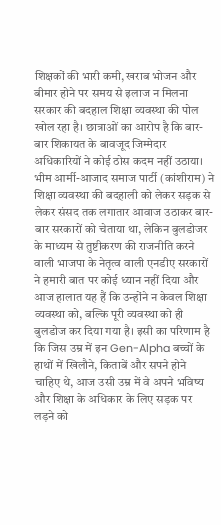शिक्षकों की भारी कमी, खराब भोजन और बीमार होने पर समय से इलाज न मिलना सरकार की बदहाल शिक्षा व्यवस्था की पोल खोल रहा है। छात्राओं का आरोप है कि बार-बार शिकायत के बावजूद जिम्मेदार अधिकारियों ने कोई ठोस कदम नहीं उठाया। भीम आर्मी-आजाद समाज पार्टी (कांशीराम) ने शिक्षा व्यवस्था की बदहाली को लेकर सड़क से लेकर संसद तक लगातार आवाज उठाकर बार-बार सरकारों को चेताया था, लेकिन बुलडोजर के माध्यम से तुष्टीकरण की राजनीति करने वाली भाजपा के नेतृत्व वाली एनडीए सरकारों ने हमारी बात पर कोई ध्यान नहीं दिया और आज हालात यह हैं कि उन्होंने न केवल शिक्षा व्यवस्था को, बल्कि पूरी व्यवस्था को ही बुलडोज कर दिया गया है। इसी का परिणाम है कि जिस उम्र में इन Gen-Alpha बच्चों के हाथों में खिलौने, किताबें और सपने होने चाहिए थे, आज उसी उम्र में वे अपने भविष्य और शिक्षा के अधिकार के लिए सड़क पर लड़ने को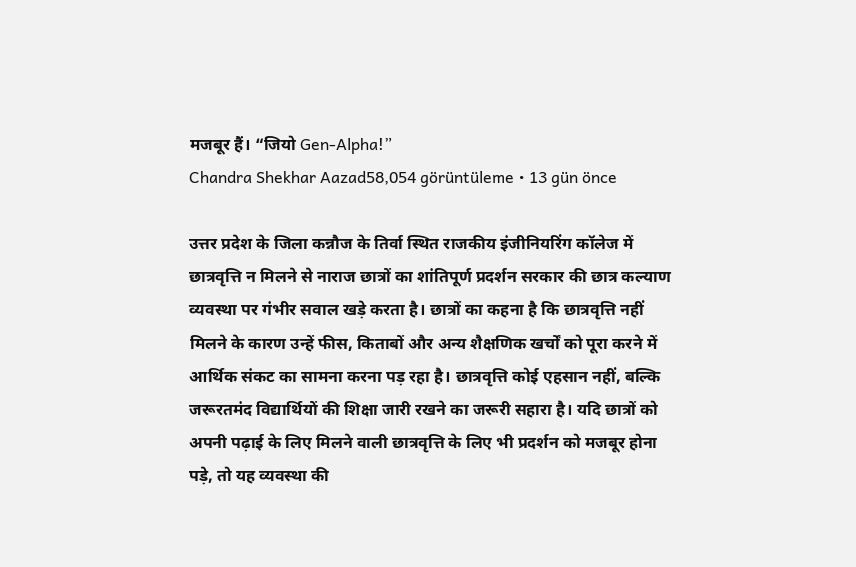मजबूर हैं। “जियो Gen-Alpha!”
Chandra Shekhar Aazad58,054 görüntüleme • 13 gün önce

उत्तर प्रदेश के जिला कन्नौज के तिर्वा स्थित राजकीय इंजीनियरिंग कॉलेज में छात्रवृत्ति न मिलने से नाराज छात्रों का शांतिपूर्ण प्रदर्शन सरकार की छात्र कल्याण व्यवस्था पर गंभीर सवाल खड़े करता है। छात्रों का कहना है कि छात्रवृत्ति नहीं मिलने के कारण उन्हें फीस, किताबों और अन्य शैक्षणिक खर्चों को पूरा करने में आर्थिक संकट का सामना करना पड़ रहा है। छात्रवृत्ति कोई एहसान नहीं, बल्कि जरूरतमंद विद्यार्थियों की शिक्षा जारी रखने का जरूरी सहारा है। यदि छात्रों को अपनी पढ़ाई के लिए मिलने वाली छात्रवृत्ति के लिए भी प्रदर्शन को मजबूर होना पड़े, तो यह व्यवस्था की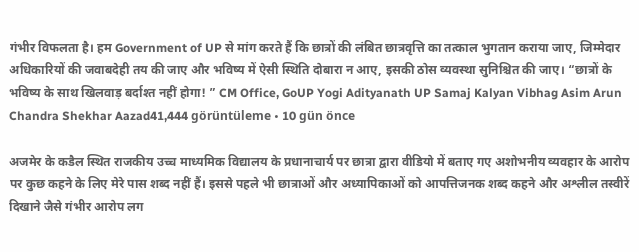गंभीर विफलता है। हम Government of UP से मांग करते हैं कि छात्रों की लंबित छात्रवृत्ति का तत्काल भुगतान कराया जाए, जिम्मेदार अधिकारियों की जवाबदेही तय की जाए और भविष्य में ऐसी स्थिति दोबारा न आए, इसकी ठोस व्यवस्था सुनिश्चित की जाए। “छात्रों के भविष्य के साथ खिलवाड़ बर्दाश्त नहीं होगा! ” CM Office, GoUP Yogi Adityanath UP Samaj Kalyan Vibhag Asim Arun
Chandra Shekhar Aazad41,444 görüntüleme • 10 gün önce

अजमेर के कडैल स्थित राजकीय उच्च माध्यमिक विद्यालय के प्रधानाचार्य पर छात्रा द्वारा वीडियो में बताए गए अशोभनीय व्यवहार के आरोप पर कुछ कहने के लिए मेरे पास शब्द नहीं हैं। इससे पहले भी छात्राओं और अध्यापिकाओं को आपत्तिजनक शब्द कहने और अश्लील तस्वीरें दिखाने जैसे गंभीर आरोप लग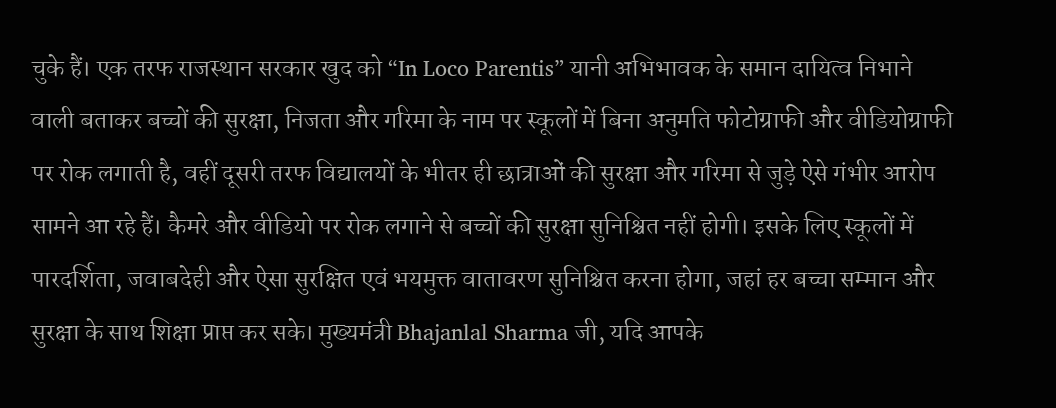चुके हैं। एक तरफ राजस्थान सरकार खुद को “In Loco Parentis” यानी अभिभावक के समान दायित्व निभाने वाली बताकर बच्चों की सुरक्षा, निजता और गरिमा के नाम पर स्कूलों में बिना अनुमति फोटोग्राफी और वीडियोग्राफी पर रोक लगाती है, वहीं दूसरी तरफ विद्यालयों के भीतर ही छात्राओं की सुरक्षा और गरिमा से जुड़े ऐसे गंभीर आरोप सामने आ रहे हैं। कैमरे और वीडियो पर रोक लगाने से बच्चों की सुरक्षा सुनिश्चित नहीं होगी। इसके लिए स्कूलों में पारदर्शिता, जवाबदेही और ऐसा सुरक्षित एवं भयमुक्त वातावरण सुनिश्चित करना होगा, जहां हर बच्चा सम्मान और सुरक्षा के साथ शिक्षा प्राप्त कर सके। मुख्यमंत्री Bhajanlal Sharma जी, यदि आपके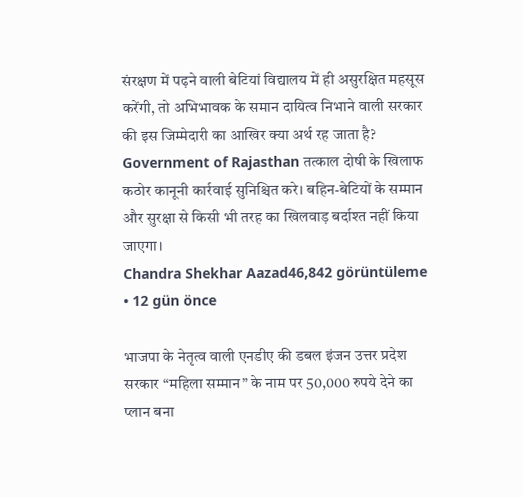संरक्षण में पढ़ने वाली बेटियां विद्यालय में ही असुरक्षित महसूस करेंगी, तो अभिभावक के समान दायित्व निभाने वाली सरकार की इस जिम्मेदारी का आखिर क्या अर्थ रह जाता है? Government of Rajasthan तत्काल दोषी के खिलाफ कठोर कानूनी कार्रवाई सुनिश्चित करे। बहिन-बेटियों के सम्मान और सुरक्षा से किसी भी तरह का खिलवाड़ बर्दाश्त नहीं किया जाएगा।
Chandra Shekhar Aazad46,842 görüntüleme • 12 gün önce

भाजपा के नेतृत्व वाली एनडीए की डबल इंजन उत्तर प्रदेश सरकार “महिला सम्मान” के नाम पर 50,000 रुपये देने का प्लान बना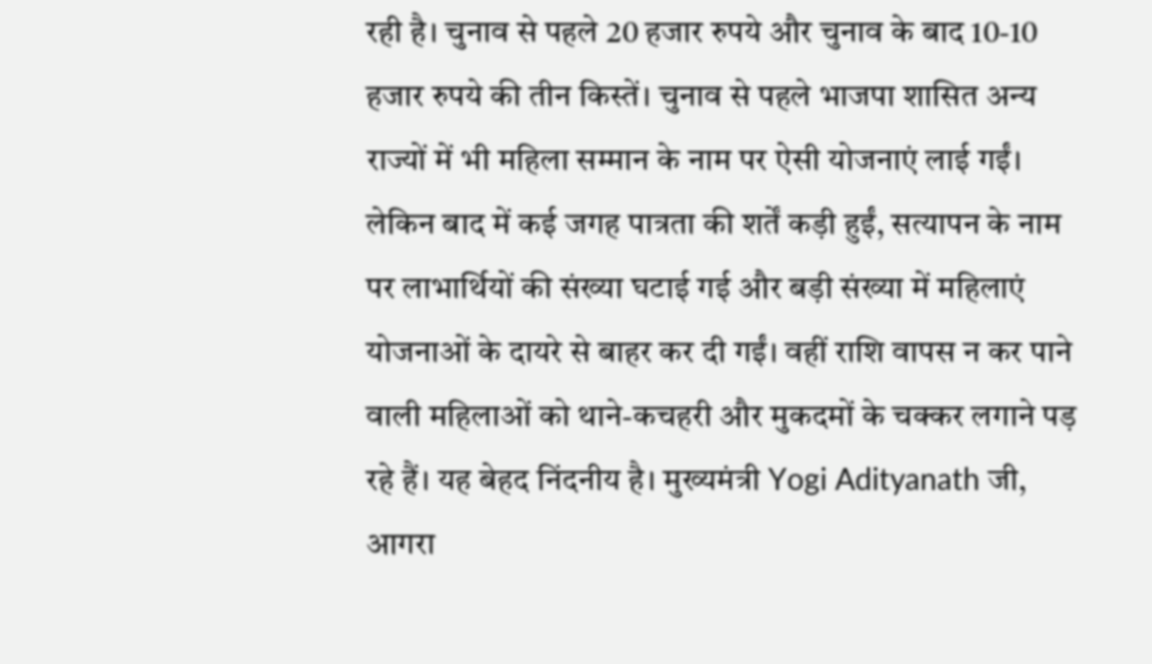रही है। चुनाव से पहले 20 हजार रुपये और चुनाव के बाद 10-10 हजार रुपये की तीन किस्तें। चुनाव से पहले भाजपा शासित अन्य राज्यों में भी महिला सम्मान के नाम पर ऐसी योजनाएं लाई गईं। लेकिन बाद में कई जगह पात्रता की शर्तें कड़ी हुईं, सत्यापन के नाम पर लाभार्थियों की संख्या घटाई गई और बड़ी संख्या में महिलाएं योजनाओं के दायरे से बाहर कर दी गईं। वहीं राशि वापस न कर पाने वाली महिलाओं को थाने-कचहरी और मुकदमों के चक्कर लगाने पड़ रहे हैं। यह बेहद निंदनीय है। मुख्यमंत्री Yogi Adityanath जी, आगरा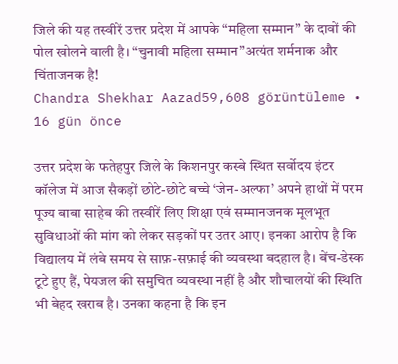जिले की यह तस्वीरें उत्तर प्रदेश में आपके “महिला सम्मान” के दावों की पोल खोलने वाली है। “चुनावी महिला सम्मान”अत्यंत शर्मनाक और चिंताजनक है!
Chandra Shekhar Aazad59,608 görüntüleme • 16 gün önce

उत्तर प्रदेश के फतेहपुर जिले के किशनपुर कस्बे स्थित सर्वोदय इंटर कॉलेज में आज सैकड़ों छोटे-छोटे बच्चे ‘जेन-अल्फा’ अपने हाथों में परम पूज्य बाबा साहेब की तस्वीरें लिए शिक्षा एवं सम्मानजनक मूलभूत सुविधाओं की मांग को लेकर सड़कों पर उतर आए। इनका आरोप है कि विद्यालय में लंबे समय से साफ़-सफ़ाई की व्यवस्था बदहाल है। बेंच-डेस्क टूटे हुए हैं, पेयजल की समुचित व्यवस्था नहीं है और शौचालयों की स्थिति भी बेहद खराब है। उनका कहना है कि इन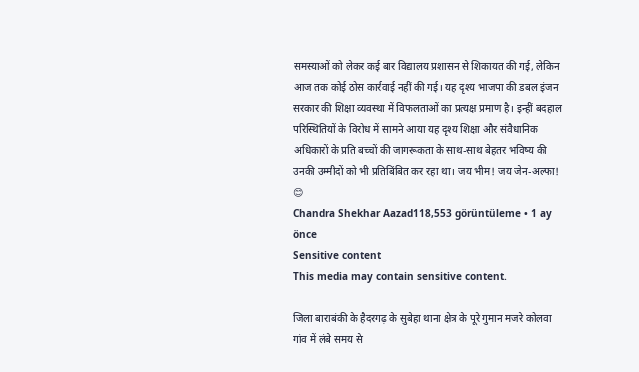समस्याओं को लेकर कई बार विद्यालय प्रशासन से शिकायत की गई, लेकिन आज तक कोई ठोस कार्रवाई नहीं की गई। यह दृश्य भाजपा की डबल इंजन सरकार की शिक्षा व्यवस्था में विफलताओं का प्रत्यक्ष प्रमाण है। इन्हीं बदहाल परिस्थितियों के विरोध में सामने आया यह दृश्य शिक्षा और संवैधानिक अधिकारों के प्रति बच्चों की जागरूकता के साथ-साथ बेहतर भविष्य की उनकी उम्मीदों को भी प्रतिबिंबित कर रहा था। जय भीम! जय जेन-अल्फा! 😊
Chandra Shekhar Aazad118,553 görüntüleme • 1 ay önce
Sensitive content
This media may contain sensitive content.

जिला बाराबंकी के हैदरगढ़ के सुबेहा थाना क्षेत्र के पूरे गुमान मजरे कोलवा गांव में लंबे समय से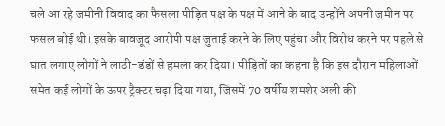चले आ रहे जमीनी विवाद का फैसला पीड़ित पक्ष के पक्ष में आने के बाद उन्होंने अपनी जमीन पर फसल बोई थी। इसके बावजूद आरोपी पक्ष जुताई करने के लिए पहुंचा और विरोध करने पर पहले से घात लगाए लोगों ने लाठी-डंडों से हमला कर दिया। पीड़ितों का कहना है कि इस दौरान महिलाओं समेत कई लोगों के ऊपर ट्रैक्टर चढ़ा दिया गया, जिसमें 70 वर्षीय शमशेर अली की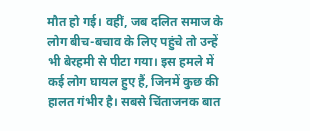मौत हो गई। वहीं, जब दलित समाज के लोग बीच-बचाव के लिए पहुंचे तो उन्हें भी बेरहमी से पीटा गया। इस हमले में कई लोग घायल हुए हैं, जिनमें कुछ की हालत गंभीर है। सबसे चिंताजनक बात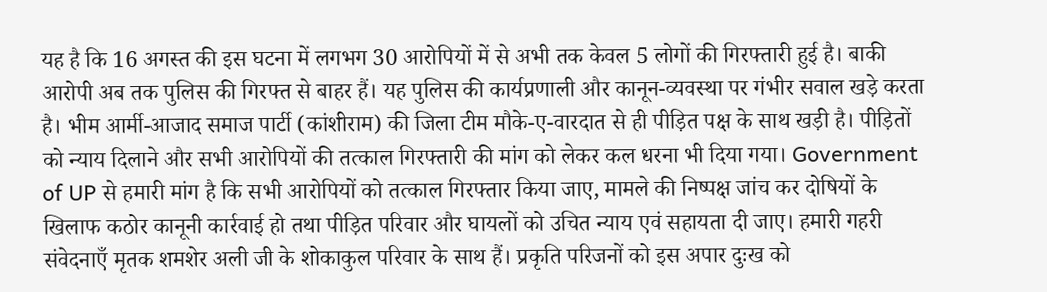यह है कि 16 अगस्त की इस घटना में लगभग 30 आरोपियों में से अभी तक केवल 5 लोगों की गिरफ्तारी हुई है। बाकी आरोपी अब तक पुलिस की गिरफ्त से बाहर हैं। यह पुलिस की कार्यप्रणाली और कानून-व्यवस्था पर गंभीर सवाल खड़े करता है। भीम आर्मी-आजाद समाज पार्टी (कांशीराम) की जिला टीम मौके-ए-वारदात से ही पीड़ित पक्ष के साथ खड़ी है। पीड़ितों को न्याय दिलाने और सभी आरोपियों की तत्काल गिरफ्तारी की मांग को लेकर कल धरना भी दिया गया। Government of UP से हमारी मांग है कि सभी आरोपियों को तत्काल गिरफ्तार किया जाए, मामले की निष्पक्ष जांच कर दोषियों के खिलाफ कठोर कानूनी कार्रवाई हो तथा पीड़ित परिवार और घायलों को उचित न्याय एवं सहायता दी जाए। हमारी गहरी संवेदनाएँ मृतक शमशेर अली जी के शोकाकुल परिवार के साथ हैं। प्रकृति परिजनों को इस अपार दुःख को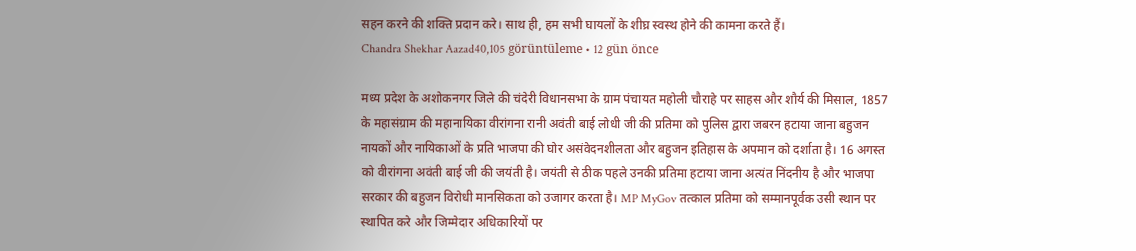सहन करने की शक्ति प्रदान करे। साथ ही, हम सभी घायलों के शीघ्र स्वस्थ होने की कामना करते हैं।
Chandra Shekhar Aazad40,105 görüntüleme • 12 gün önce

मध्य प्रदेश के अशोकनगर जिले की चंदेरी विधानसभा के ग्राम पंचायत महोली चौराहे पर साहस और शौर्य की मिसाल, 1857 के महासंग्राम की महानायिका वीरांगना रानी अवंती बाई लोधी जी की प्रतिमा को पुलिस द्वारा जबरन हटाया जाना बहुजन नायकों और नायिकाओं के प्रति भाजपा की घोर असंवेदनशीलता और बहुजन इतिहास के अपमान को दर्शाता है। 16 अगस्त को वीरांगना अवंती बाई जी की जयंती है। जयंती से ठीक पहले उनकी प्रतिमा हटाया जाना अत्यंत निंदनीय है और भाजपा सरकार की बहुजन विरोधी मानसिकता को उजागर करता है। MP MyGov तत्काल प्रतिमा को सम्मानपूर्वक उसी स्थान पर स्थापित करे और जिम्मेदार अधिकारियों पर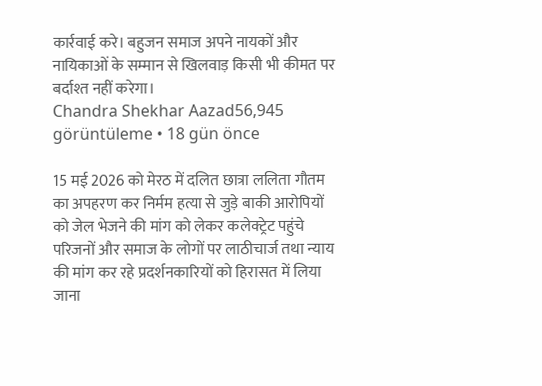कार्रवाई करे। बहुजन समाज अपने नायकों और नायिकाओं के सम्मान से खिलवाड़ किसी भी कीमत पर बर्दाश्त नहीं करेगा।
Chandra Shekhar Aazad56,945 görüntüleme • 18 gün önce

15 मई 2026 को मेरठ में दलित छात्रा ललिता गौतम का अपहरण कर निर्मम हत्या से जुड़े बाकी आरोपियों को जेल भेजने की मांग को लेकर कलेक्ट्रेट पहुंचे परिजनों और समाज के लोगों पर लाठीचार्ज तथा न्याय की मांग कर रहे प्रदर्शनकारियों को हिरासत में लिया जाना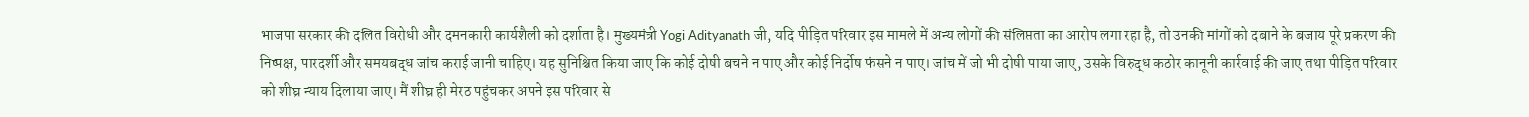भाजपा सरकार की दलित विरोधी और दमनकारी कार्यशैली को दर्शाता है। मुख्यमंत्री Yogi Adityanath जी, यदि पीड़ित परिवार इस मामले में अन्य लोगों की संलिप्तता का आरोप लगा रहा है, तो उनकी मांगों को दबाने के बजाय पूरे प्रकरण की निष्पक्ष, पारदर्शी और समयबद्ध जांच कराई जानी चाहिए। यह सुनिश्चित किया जाए कि कोई दोषी बचने न पाए और कोई निर्दोष फंसने न पाए। जांच में जो भी दोषी पाया जाए, उसके विरुद्ध कठोर कानूनी कार्रवाई की जाए तथा पीड़ित परिवार को शीघ्र न्याय दिलाया जाए। मैं शीघ्र ही मेरठ पहुंचकर अपने इस परिवार से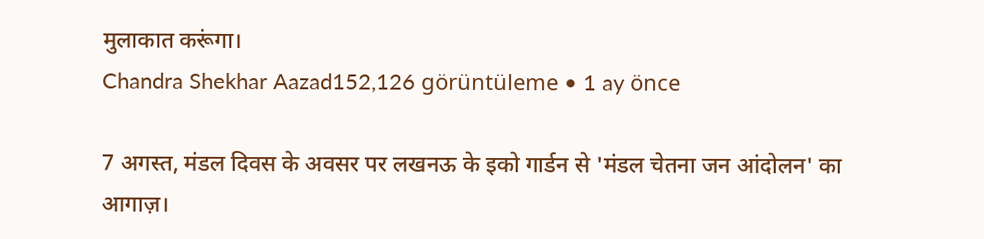मुलाकात करूंगा।
Chandra Shekhar Aazad152,126 görüntüleme • 1 ay önce

7 अगस्त, मंडल दिवस के अवसर पर लखनऊ के इको गार्डन से 'मंडल चेतना जन आंदोलन' का आगाज़।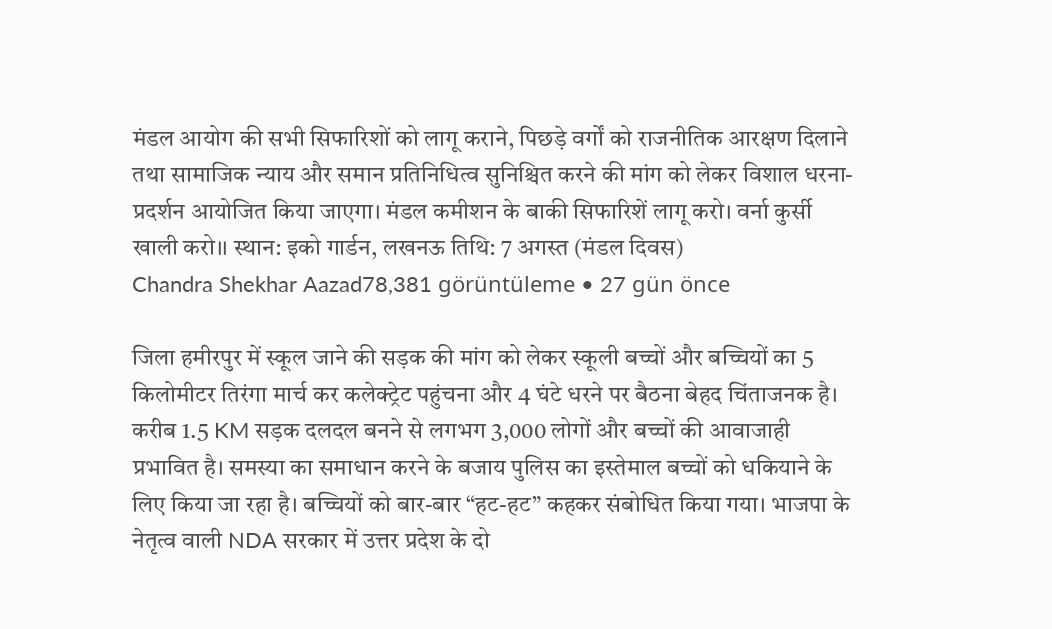मंडल आयोग की सभी सिफारिशों को लागू कराने, पिछड़े वर्गों को राजनीतिक आरक्षण दिलाने तथा सामाजिक न्याय और समान प्रतिनिधित्व सुनिश्चित करने की मांग को लेकर विशाल धरना-प्रदर्शन आयोजित किया जाएगा। मंडल कमीशन के बाकी सिफारिशें लागू करो। वर्ना कुर्सी खाली करो।। स्थान: इको गार्डन, लखनऊ तिथि: 7 अगस्त (मंडल दिवस)
Chandra Shekhar Aazad78,381 görüntüleme • 27 gün önce

जिला हमीरपुर में स्कूल जाने की सड़क की मांग को लेकर स्कूली बच्चों और बच्चियों का 5 किलोमीटर तिरंगा मार्च कर कलेक्ट्रेट पहुंचना और 4 घंटे धरने पर बैठना बेहद चिंताजनक है। करीब 1.5 KM सड़क दलदल बनने से लगभग 3,000 लोगों और बच्चों की आवाजाही प्रभावित है। समस्या का समाधान करने के बजाय पुलिस का इस्तेमाल बच्चों को धकियाने के लिए किया जा रहा है। बच्चियों को बार-बार “हट-हट” कहकर संबोधित किया गया। भाजपा के नेतृत्व वाली NDA सरकार में उत्तर प्रदेश के दो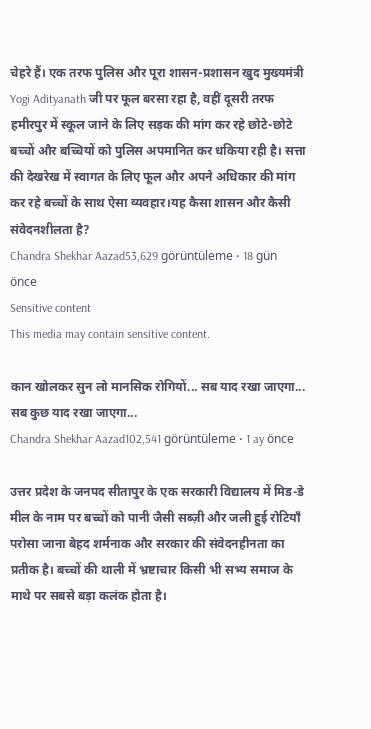चेहरे हैं। एक तरफ पुलिस और पूरा शासन-प्रशासन खुद मुख्यमंत्री Yogi Adityanath जी पर फूल बरसा रहा है, वहीं दूसरी तरफ हमीरपुर में स्कूल जाने के लिए सड़क की मांग कर रहे छोटे-छोटे बच्चों और बच्चियों को पुलिस अपमानित कर धकिया रही है। सत्ता की देखरेख में स्वागत के लिए फूल और अपने अधिकार की मांग कर रहे बच्चों के साथ ऐसा व्यवहार।यह कैसा शासन और कैसी संवेदनशीलता है?
Chandra Shekhar Aazad53,629 görüntüleme • 18 gün önce
Sensitive content
This media may contain sensitive content.

कान खोलकर सुन लो मानसिक रोगियों... सब याद रखा जाएगा... सब कुछ याद रखा जाएगा...
Chandra Shekhar Aazad102,541 görüntüleme • 1 ay önce

उत्तर प्रदेश के जनपद सीतापुर के एक सरकारी विद्यालय में मिड-डे मील के नाम पर बच्चों को पानी जैसी सब्ज़ी और जली हुई रोटियाँ परोसा जाना बेहद शर्मनाक और सरकार की संवेदनहीनता का प्रतीक है। बच्चों की थाली में भ्रष्टाचार किसी भी सभ्य समाज के माथे पर सबसे बड़ा कलंक होता है।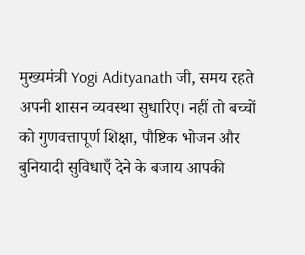मुख्यमंत्री Yogi Adityanath जी, समय रहते अपनी शासन व्यवस्था सुधारिए। नहीं तो बच्चों को गुणवत्तापूर्ण शिक्षा, पौष्टिक भोजन और बुनियादी सुविधाएँ देने के बजाय आपकी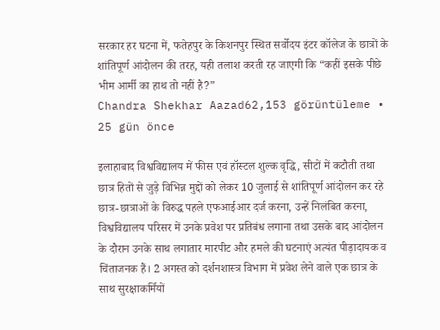सरकार हर घटना में, फतेहपुर के किशनपुर स्थित सर्वोदय इंटर कॉलेज के छात्रों के शांतिपूर्ण आंदोलन की तरह, यही तलाश करती रह जाएगी कि “कहीं इसके पीछे भीम आर्मी का हाथ तो नहीं है?”
Chandra Shekhar Aazad62,153 görüntüleme • 25 gün önce

इलाहाबाद विश्वविद्यालय में फीस एवं हॉस्टल शुल्क वृद्धि, सीटों में कटौती तथा छात्र हितों से जुड़े विभिन्न मुद्दों को लेकर 10 जुलाई से शांतिपूर्ण आंदोलन कर रहे छात्र-छात्राओं के विरुद्ध पहले एफआईआर दर्ज करना, उन्हें निलंबित करना, विश्वविद्यालय परिसर में उनके प्रवेश पर प्रतिबंध लगाना तथा उसके बाद आंदोलन के दौरान उनके साथ लगातार मारपीट और हमले की घटनाएं अत्यंत पीड़ादायक व चिंताजनक हैं। 2 अगस्त को दर्शनशास्त्र विभाग में प्रवेश लेने वाले एक छात्र के साथ सुरक्षाकर्मियों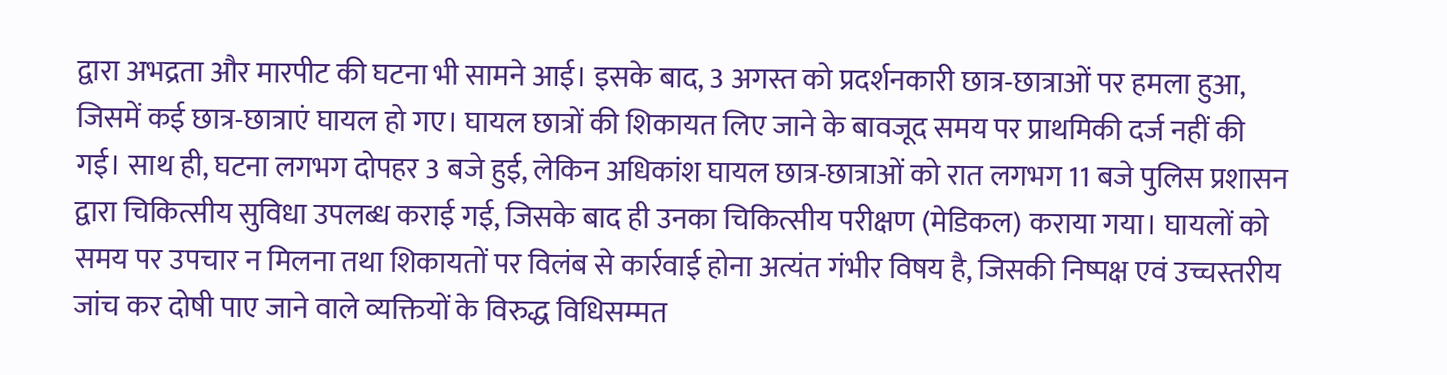द्वारा अभद्रता और मारपीट की घटना भी सामने आई। इसके बाद, 3 अगस्त को प्रदर्शनकारी छात्र-छात्राओं पर हमला हुआ, जिसमें कई छात्र-छात्राएं घायल हो गए। घायल छात्रों की शिकायत लिए जाने के बावजूद समय पर प्राथमिकी दर्ज नहीं की गई। साथ ही, घटना लगभग दोपहर 3 बजे हुई, लेकिन अधिकांश घायल छात्र-छात्राओं को रात लगभग 11 बजे पुलिस प्रशासन द्वारा चिकित्सीय सुविधा उपलब्ध कराई गई, जिसके बाद ही उनका चिकित्सीय परीक्षण (मेडिकल) कराया गया। घायलों को समय पर उपचार न मिलना तथा शिकायतों पर विलंब से कार्रवाई होना अत्यंत गंभीर विषय है, जिसकी निष्पक्ष एवं उच्चस्तरीय जांच कर दोषी पाए जाने वाले व्यक्तियों के विरुद्ध विधिसम्मत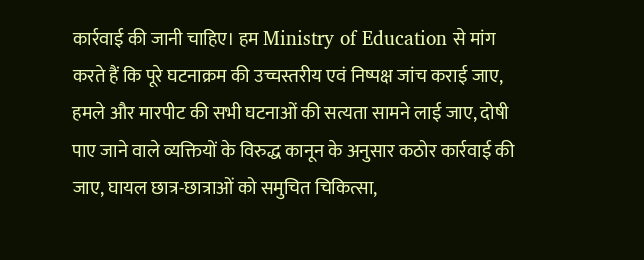कार्रवाई की जानी चाहिए। हम Ministry of Education से मांग करते हैं कि पूरे घटनाक्रम की उच्चस्तरीय एवं निष्पक्ष जांच कराई जाए, हमले और मारपीट की सभी घटनाओं की सत्यता सामने लाई जाए, दोषी पाए जाने वाले व्यक्तियों के विरुद्ध कानून के अनुसार कठोर कार्रवाई की जाए, घायल छात्र-छात्राओं को समुचित चिकित्सा,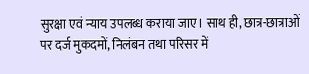सुरक्षा एवं न्याय उपलब्ध कराया जाए। साथ ही, छात्र-छात्राओं पर दर्ज मुकदमों, निलंबन तथा परिसर में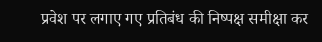प्रवेश पर लगाए गए प्रतिबंध की निष्पक्ष समीक्षा कर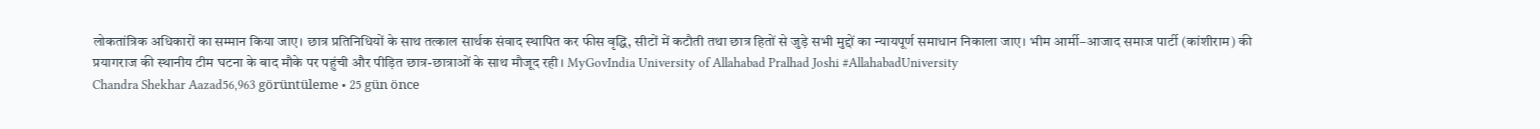लोकतांत्रिक अधिकारों का सम्मान किया जाए। छात्र प्रतिनिधियों के साथ तत्काल सार्थक संवाद स्थापित कर फीस वृद्धि, सीटों में कटौती तथा छात्र हितों से जुड़े सभी मुद्दों का न्यायपूर्ण समाधान निकाला जाए। भीम आर्मी–आजाद समाज पार्टी (कांशीराम) की प्रयागराज की स्थानीय टीम घटना के बाद मौके पर पहुंची और पीड़ित छात्र-छात्राओं के साथ मौजूद रही। MyGovIndia University of Allahabad Pralhad Joshi #AllahabadUniversity
Chandra Shekhar Aazad56,963 görüntüleme • 25 gün önce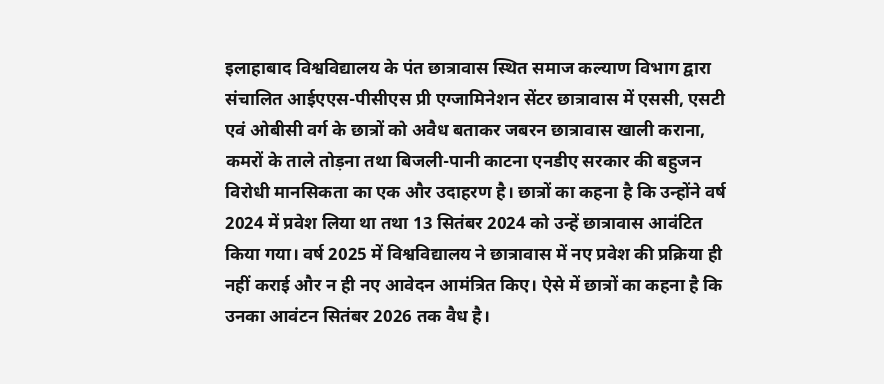इलाहाबाद विश्वविद्यालय के पंत छात्रावास स्थित समाज कल्याण विभाग द्वारा संचालित आईएएस-पीसीएस प्री एग्जामिनेशन सेंटर छात्रावास में एससी, एसटी एवं ओबीसी वर्ग के छात्रों को अवैध बताकर जबरन छात्रावास खाली कराना, कमरों के ताले तोड़ना तथा बिजली-पानी काटना एनडीए सरकार की बहुजन विरोधी मानसिकता का एक और उदाहरण है। छात्रों का कहना है कि उन्होंने वर्ष 2024 में प्रवेश लिया था तथा 13 सितंबर 2024 को उन्हें छात्रावास आवंटित किया गया। वर्ष 2025 में विश्वविद्यालय ने छात्रावास में नए प्रवेश की प्रक्रिया ही नहीं कराई और न ही नए आवेदन आमंत्रित किए। ऐसे में छात्रों का कहना है कि उनका आवंटन सितंबर 2026 तक वैध है।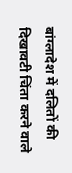बांग्लादेश में दलितों की दिखावटी चिंता करने वाले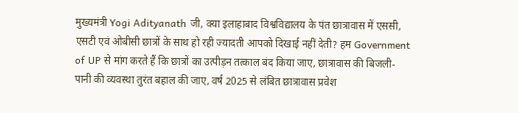मुख्यमंत्री Yogi Adityanath जी, क्या इलाहाबाद विश्वविद्यालय के पंत छात्रावास में एससी, एसटी एवं ओबीसी छात्रों के साथ हो रही ज्यादती आपको दिखाई नहीं देती? हम Government of UP से मांग करते हैं कि छात्रों का उत्पीड़न तत्काल बंद किया जाए, छात्रावास की बिजली-पानी की व्यवस्था तुरंत बहाल की जाए, वर्ष 2025 से लंबित छात्रावास प्रवेश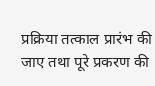प्रक्रिया तत्काल प्रारंभ की जाए तथा पूरे प्रकरण की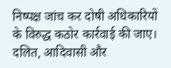निष्पक्ष जांच कर दोषी अधिकारियों के विरुद्ध कठोर कार्रवाई की जाए। दलित, आदिवासी और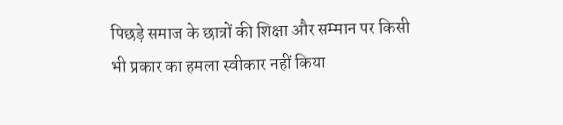पिछड़े समाज के छात्रों की शिक्षा और सम्मान पर किसी भी प्रकार का हमला स्वीकार नहीं किया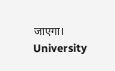जाएगा। University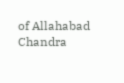of Allahabad
Chandra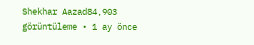Shekhar Aazad84,903 görüntüleme • 1 ay önce